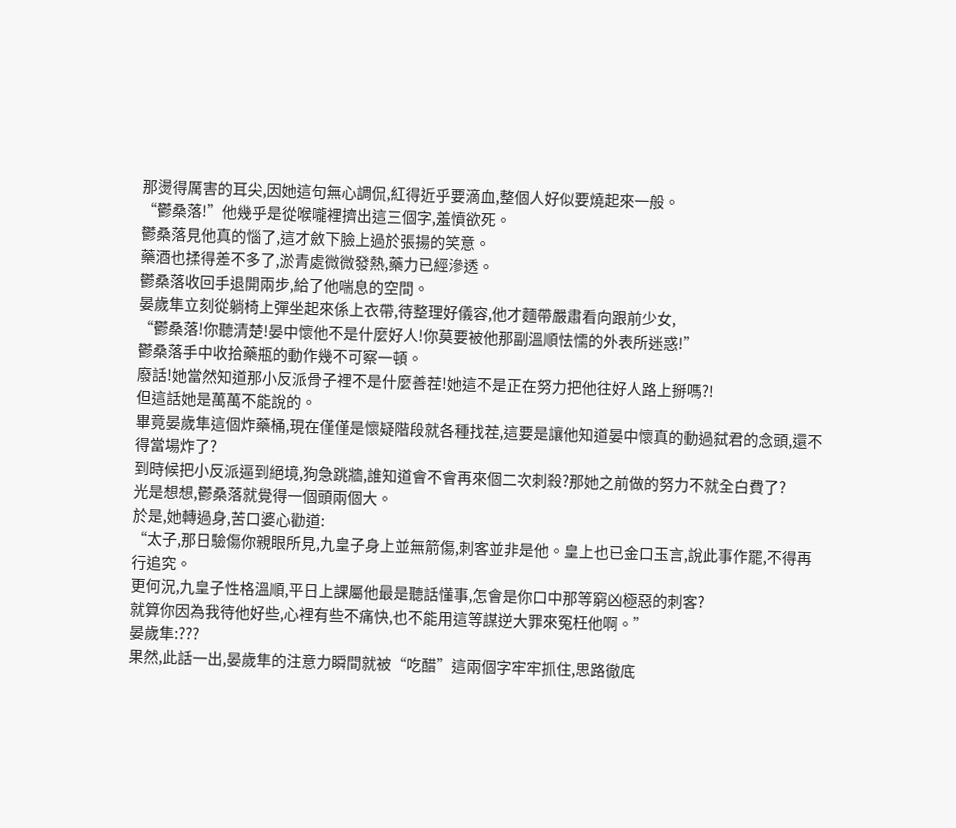那燙得厲害的耳尖,因她這句無心調侃,紅得近乎要滴血,整個人好似要燒起來一般。
“鬱桑落!”他幾乎是從喉嚨裡擠出這三個字,羞憤欲死。
鬱桑落見他真的惱了,這才斂下臉上過於張揚的笑意。
藥酒也揉得差不多了,淤青處微微發熱,藥力已經滲透。
鬱桑落收回手退開兩步,給了他喘息的空間。
晏歲隼立刻從躺椅上彈坐起來係上衣帶,待整理好儀容,他才麵帶嚴肅看向跟前少女,
“鬱桑落!你聽清楚!晏中懷他不是什麼好人!你莫要被他那副溫順怯懦的外表所迷惑!”
鬱桑落手中收拾藥瓶的動作幾不可察一頓。
廢話!她當然知道那小反派骨子裡不是什麼善茬!她這不是正在努力把他往好人路上掰嗎?!
但這話她是萬萬不能說的。
畢竟晏歲隼這個炸藥桶,現在僅僅是懷疑階段就各種找茬,這要是讓他知道晏中懷真的動過弑君的念頭,還不得當場炸了?
到時候把小反派逼到絕境,狗急跳牆,誰知道會不會再來個二次刺殺?那她之前做的努力不就全白費了?
光是想想,鬱桑落就覺得一個頭兩個大。
於是,她轉過身,苦口婆心勸道:
“太子,那日驗傷你親眼所見,九皇子身上並無箭傷,刺客並非是他。皇上也已金口玉言,說此事作罷,不得再行追究。
更何況,九皇子性格溫順,平日上課屬他最是聽話懂事,怎會是你口中那等窮凶極惡的刺客?
就算你因為我待他好些,心裡有些不痛快,也不能用這等謀逆大罪來冤枉他啊。”
晏歲隼:???
果然,此話一出,晏歲隼的注意力瞬間就被“吃醋”這兩個字牢牢抓住,思路徹底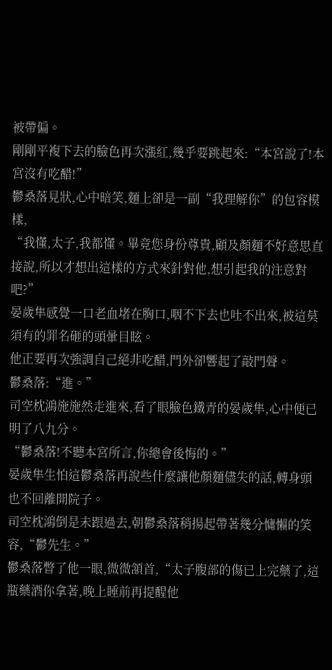被帶偏。
剛剛平複下去的臉色再次漲紅,幾乎要跳起來:“本宮說了!本宮沒有吃醋!”
鬱桑落見狀,心中暗笑,麵上卻是一副“我理解你”的包容模樣,
“我懂,太子,我都懂。畢竟您身份尊貴,顧及顏麵不好意思直接說,所以才想出這樣的方式來針對他,想引起我的注意對吧?”
晏歲隼感覺一口老血堵在胸口,咽不下去也吐不出來,被這莫須有的罪名砸的頭暈目眩。
他正要再次強調自己絕非吃醋,門外卻響起了敲門聲。
鬱桑落:“進。”
司空枕鴻施施然走進來,看了眼臉色鐵青的晏歲隼,心中便已明了八九分。
“鬱桑落!不聽本宮所言,你總會後悔的。”
晏歲隼生怕這鬱桑落再說些什麼讓他顏麵儘失的話,轉身頭也不回離開院子。
司空枕鴻倒是未跟過去,朝鬱桑落稍揚起帶著幾分慵懶的笑容,“鬱先生。”
鬱桑落瞥了他一眼,微微頷首,“太子腹部的傷已上完藥了,這瓶藥酒你拿著,晚上睡前再提醒他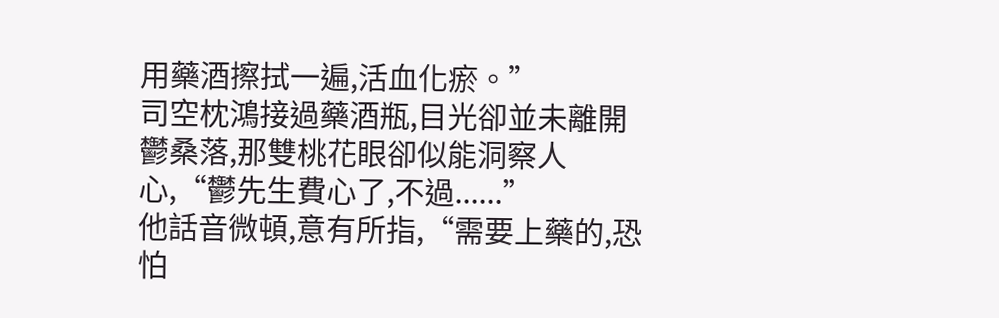用藥酒擦拭一遍,活血化瘀。”
司空枕鴻接過藥酒瓶,目光卻並未離開鬱桑落,那雙桃花眼卻似能洞察人心,“鬱先生費心了,不過......”
他話音微頓,意有所指,“需要上藥的,恐怕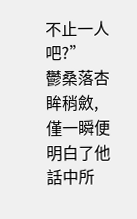不止一人吧?”
鬱桑落杏眸稍斂,僅一瞬便明白了他話中所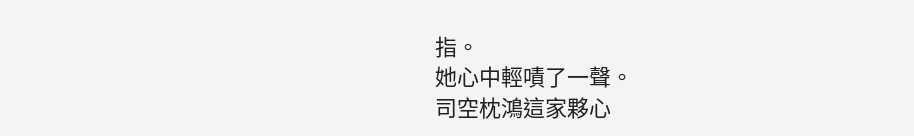指。
她心中輕嘖了一聲。
司空枕鴻這家夥心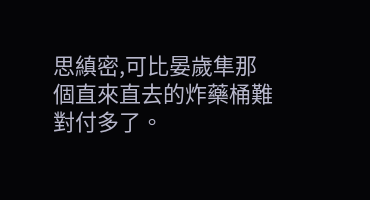思縝密,可比晏歲隼那個直來直去的炸藥桶難對付多了。